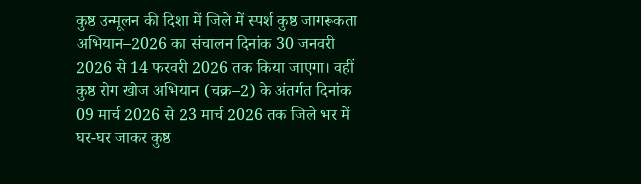कुष्ठ उन्मूलन की दिशा में जिले में स्पर्श कुष्ठ जागरूकता अभियान–2026 का संचालन दिनांक 30 जनवरी 2026 से 14 फरवरी 2026 तक किया जाएगा। वहीं कुष्ठ रोग खोज अभियान (चक्र–2) के अंतर्गत दिनांक 09 मार्च 2026 से 23 मार्च 2026 तक जिले भर में घर-घर जाकर कुष्ठ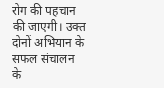रोग की पहचान की जाएगी। उक्त दोनों अभियान के सफल संचालन के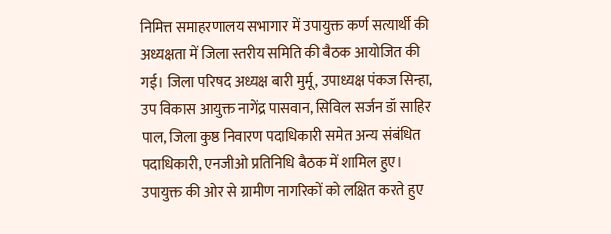निमित्त समाहरणालय सभागार में उपायुक्त कर्ण सत्यार्थी की अध्यक्षता में जिला स्तरीय समिति की बैठक आयोजित की गई। जिला परिषद अध्यक्ष बारी मुर्मू, उपाध्यक्ष पंकज सिन्हा, उप विकास आयुक्त नागेंद्र पासवान, सिविल सर्जन डॉ साहिर पाल, जिला कुष्ठ निवारण पदाधिकारी समेत अन्य संबंधित पदाधिकारी, एनजीओ प्रतिनिधि बैठक में शामिल हुए।
उपायुक्त की ओर से ग्रामीण नागरिकों को लक्षित करते हुए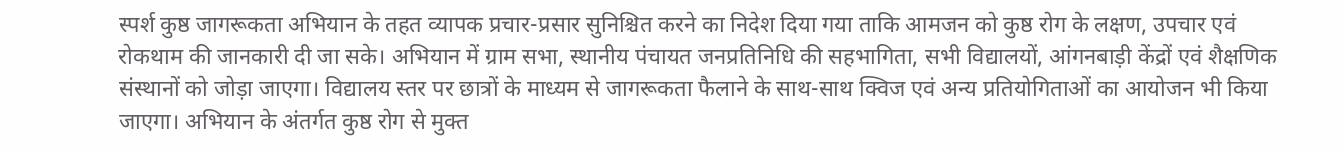स्पर्श कुष्ठ जागरूकता अभियान के तहत व्यापक प्रचार-प्रसार सुनिश्चित करने का निदेश दिया गया ताकि आमजन को कुष्ठ रोग के लक्षण, उपचार एवं रोकथाम की जानकारी दी जा सके। अभियान में ग्राम सभा, स्थानीय पंचायत जनप्रतिनिधि की सहभागिता, सभी विद्यालयों, आंगनबाड़ी केंद्रों एवं शैक्षणिक संस्थानों को जोड़ा जाएगा। विद्यालय स्तर पर छात्रों के माध्यम से जागरूकता फैलाने के साथ-साथ क्विज एवं अन्य प्रतियोगिताओं का आयोजन भी किया जाएगा। अभियान के अंतर्गत कुष्ठ रोग से मुक्त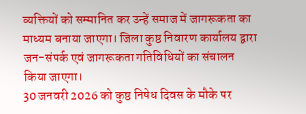व्यक्तियों को सम्मानित कर उन्हें समाज में जागरूकता का माध्यम बनाया जाएगा। जिला कुष्ठ निवारण कार्यालय द्वारा जन-संपर्क एवं जागरूकता गतिविधियों का संचालन किया जाएगा।
30 जनवरी 2026 को कुष्ठ निषेध दिवस के मौके पर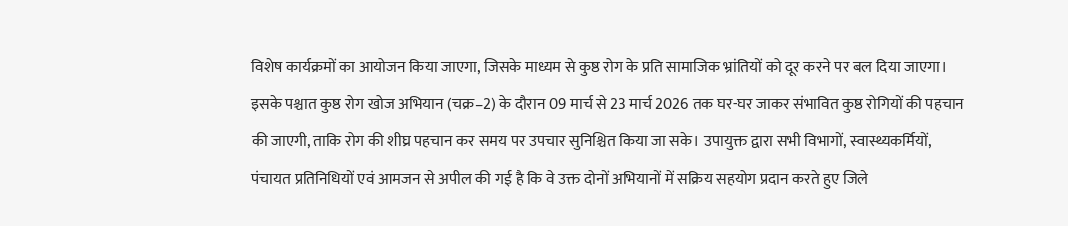विशेष कार्यक्रमों का आयोजन किया जाएगा, जिसके माध्यम से कुष्ठ रोग के प्रति सामाजिक भ्रांतियों को दूर करने पर बल दिया जाएगा। इसके पश्चात कुष्ठ रोग खोज अभियान (चक्र–2) के दौरान 09 मार्च से 23 मार्च 2026 तक घर-घर जाकर संभावित कुष्ठ रोगियों की पहचान की जाएगी, ताकि रोग की शीघ्र पहचान कर समय पर उपचार सुनिश्चित किया जा सके। उपायुक्त द्वारा सभी विभागों, स्वास्थ्यकर्मियों, पंचायत प्रतिनिधियों एवं आमजन से अपील की गई है कि वे उक्त दोनों अभियानों में सक्रिय सहयोग प्रदान करते हुए जिले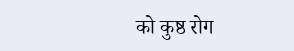को कुष्ठ रोग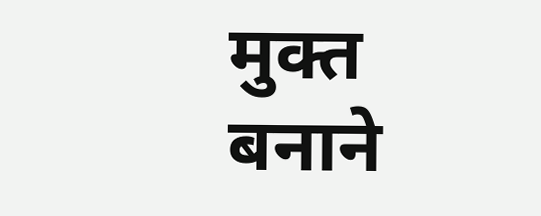मुक्त बनाने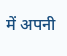में अपनी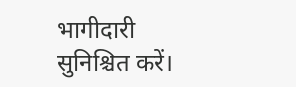भागीदारी सुनिश्चित करें।